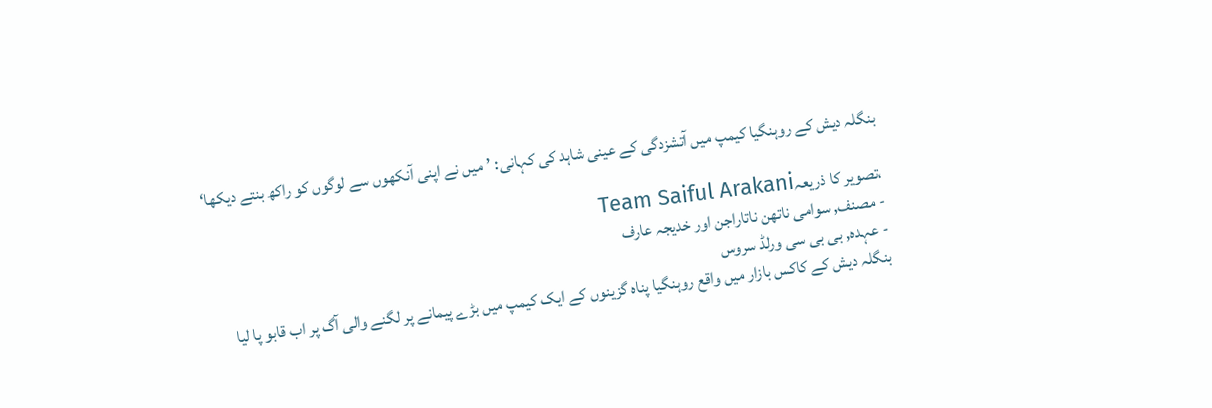بنگلہ دیش کے روہنگیا کیمپ میں آتشزدگی کے عینی شاہد کی کہانی: ’میں نے اپنی آنکھوں سے لوگوں کو راکھ بنتے دیکھا‘

،تصویر کا ذریعہTeam Saiful Arakani
- مصنف, سوامی ناتهن ناتاراجن اور خدیجہ عارف
- عہدہ, بی بی سی ورلڈ سروس
بنگلہ دیش کے کاکس بازار میں واقع روہنگیا پناہ گزینوں کے ایک کیمپ میں بڑے پیمانے پر لگنے والی آگ پر اب قابو پا لیا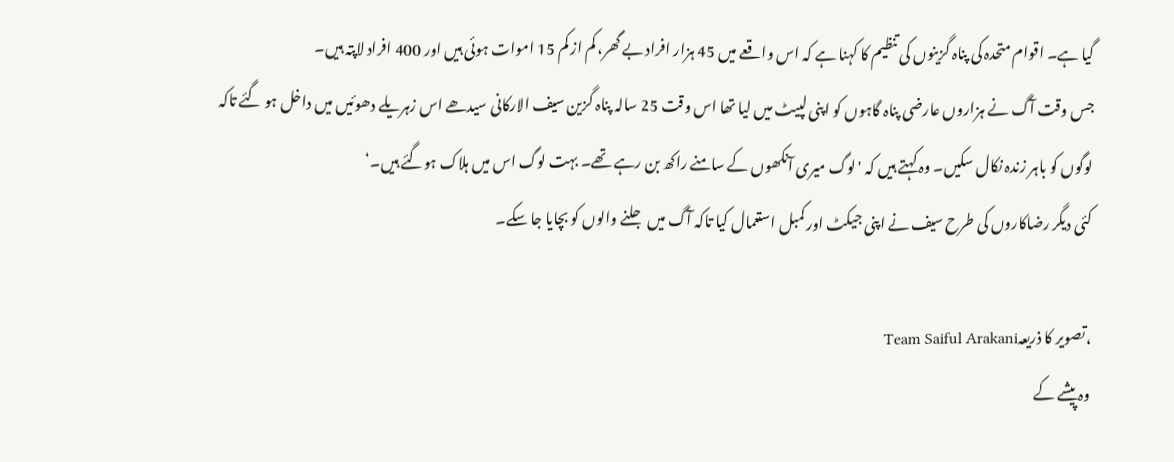گیا ہے۔ اقوام متحدہ کی پناہ گزینوں کی تنظیم کا کہنا ہے کہ اس واقعے میں 45 ہزار افراد بے گھر، کم از کم 15 اموات ہوئی ہیں اور 400 افراد لاپتہ ہیں۔
جس وقت آگ نے ہزاروں عارضی پناہ گاہوں کو اپنی لپیٹ میں لیا تھا اس وقت 25 سالہ پناہ گزین سیف الارکانی سیدھے اس زہریلے دھوئیں میں داخل ہو گئے تاکہ لوگوں کو باہر زندہ نکال سکیں۔ وہ کہتے ہیں کہ 'لوگ میری آنکھوں کے سامنے راکھ بن رہے تھے۔ بہت لوگ اس میں ہلاک ہوگئے ہیں۔‘
کئی دیگر رضاکاروں کی طرح سیف نے اپنی جیکٹ اور کمبل استعمال کیا تاکہ آگ میں جلنے والوں کو بچایا جا سکے۔

،تصویر کا ذریعہTeam Saiful Arakani
وہ پیشے کے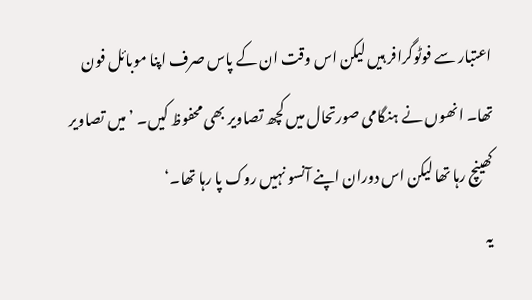اعتبار سے فوٹوگرافر ہیں لیکن اس وقت ان کے پاس صرف اپنا موبائل فون تھا۔ انھوں نے ہنگامی صورتحال میں کچھ تصاویر بھی محفوظ کیں۔ ’میں تصاویر کھینچ رہا تھا لیکن اس دوران اپنے آنسو نہیں روک پا رہا تھا۔‘
یہ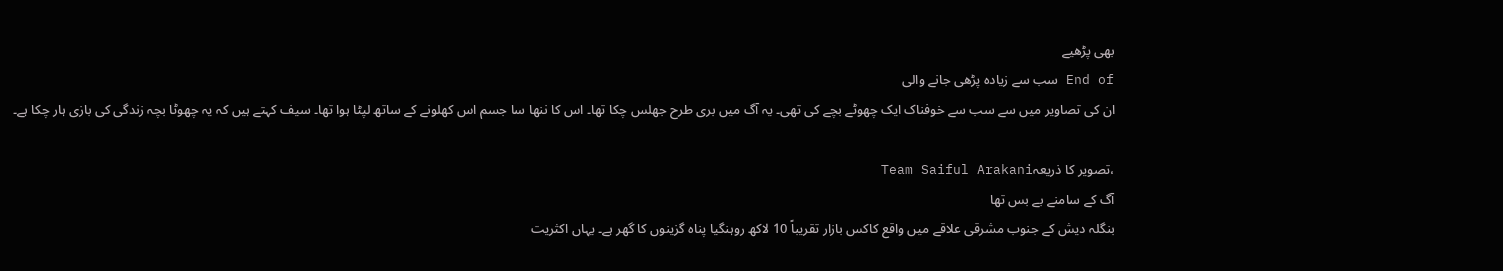بھی پڑھیے
End of سب سے زیادہ پڑھی جانے والی
ان کی تصاویر میں سے سب سے خوفناک ایک چھوٹے بچے کی تھی۔ یہ آگ میں بری طرح جھلس چکا تھا۔ اس کا ننھا سا جسم اس کھلونے کے ساتھ لپٹا ہوا تھا۔ سیف کہتے ہیں کہ یہ چھوٹا بچہ زندگی کی بازی ہار چکا ہے۔

،تصویر کا ذریعہTeam Saiful Arakani
آگ کے سامنے بے بس تھا
بنگلہ دیش کے جنوب مشرقی علاقے میں واقع کاکس بازار تقریباً 10 لاکھ روہنگیا پناہ گزینوں کا گھر ہے۔ یہاں اکثریت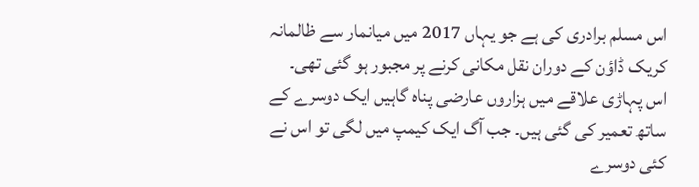اس مسلم برادری کی ہے جو یہاں 2017 میں میانمار سے ظالمانہ کریک ڈاؤن کے دوران نقل مکانی کرنے پر مجبور ہو گئی تھی۔
اس پہاڑی علاقے میں ہزاروں عارضی پناہ گاہیں ایک دوسرے کے ساتھ تعمیر کی گئی ہیں۔ جب آگ ایک کیمپ میں لگی تو اس نے کئی دوسرے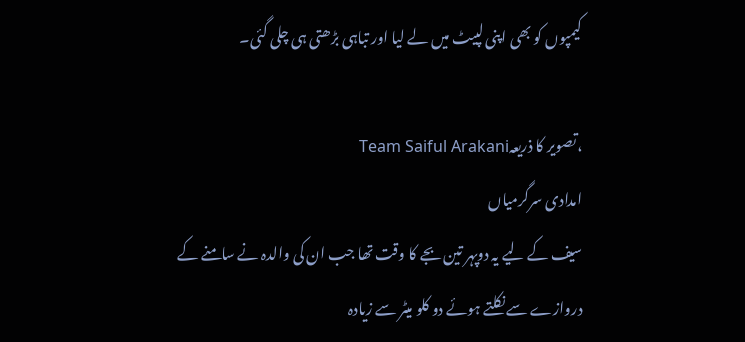کیمپوں کو بھی اپنی لپیٹ میں لے لیا اور تباہی بڑھتی ہی چلی گئی۔

،تصویر کا ذریعہTeam Saiful Arakani
امدادی سرگرمیاں
سیف کے لیے یہ دوپہر تین بجے کا وقت تھا جب ان کی والدہ نے سامنے کے دروازے سے نکلتے ہوئے دو کلو میٹر سے زیادہ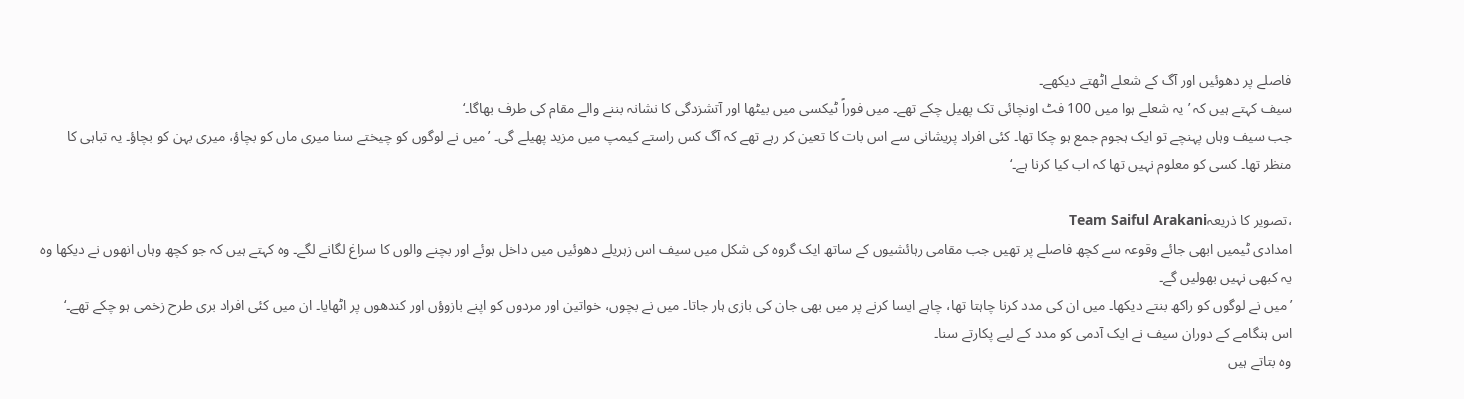فاصلے پر دھوئیں اور آگ کے شعلے اٹھتے دیکھے۔
سیف کہتے ہیں کہ ’یہ شعلے ہوا میں 100 فٹ اونچائی تک پھیل چکے تھے۔ میں فوراً ٹیکسی میں بیٹھا اور آتشزدگی کا نشانہ بننے والے مقام کی طرف بھاگا۔‘
جب سیف وہاں پہنچے تو ایک ہجوم جمع ہو چکا تھا۔ کئی افراد پریشانی سے اس بات کا تعین کر رہے تھے کہ آگ کس راستے کیمپ میں مزید پھیلے گی۔ ’میں نے لوگوں کو چیختے سنا میری ماں کو بچاؤ، میری بہن کو بچاؤ۔ یہ تباہی کا منظر تھا۔ کسی کو معلوم نہیں تھا کہ اب کیا کرنا ہے۔‘

،تصویر کا ذریعہTeam Saiful Arakani
امدادی ٹیمیں ابھی جائے وقوعہ سے کچھ فاصلے پر تھیں جب مقامی رہائشیوں کے ساتھ ایک گروہ کی شکل میں سیف اس زہریلے دھوئیں میں داخل ہوئے اور بچنے والوں کا سراغ لگانے لگے۔ وہ کہتے ہیں کہ جو کچھ وہاں انھوں نے دیکھا وہ یہ کبھی نہیں بھولیں گے۔
’میں نے لوگوں کو راکھ بنتے دیکھا۔ میں ان کی مدد کرنا چاہتا تھا، چاہے ایسا کرنے پر میں بھی جان کی بازی ہار جاتا۔ میں نے بچوں، خواتین اور مردوں کو اپنے بازوؤں اور کندھوں پر اٹھایا۔ ان میں کئی افراد بری طرح زخمی ہو چکے تھے۔‘
اس ہنگامے کے دوران سیف نے ایک آدمی کو مدد کے لیے پکارتے سنا۔
وہ بتاتے ہیں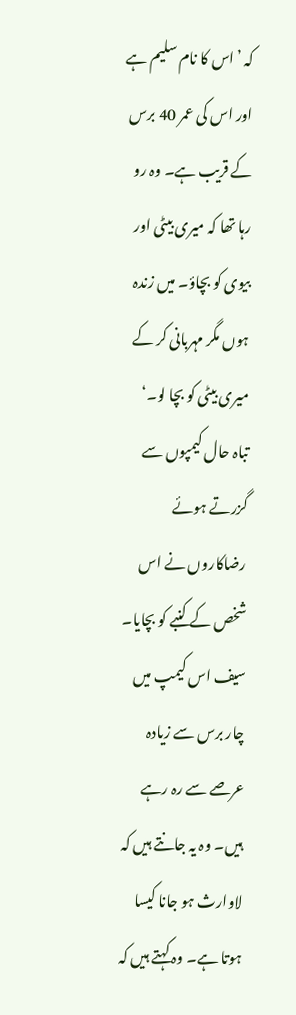کہ ’اس کا نام سلیم ہے اور اس کی عمر 40 برس کے قریب ہے۔ وہ رو رہا تھا کہ میری بیٹی اور بیوی کو بچاؤ۔ میں زندہ ہوں مگر مہربانی کر کے میری بیٹی کو بچا لو۔‘
تباہ حال کیمپوں سے گزرتے ہوئے رضاکاروں نے اس شخص کے کنبے کو بچایا۔
سیف اس کیمپ میں چار برس سے زیادہ عرصے سے رہ رہے ہیں۔ وہ یہ جانتے ہیں کہ لاوارث ہو جانا کیسا ہوتا ہے۔ وہ کہتے ہیں کہ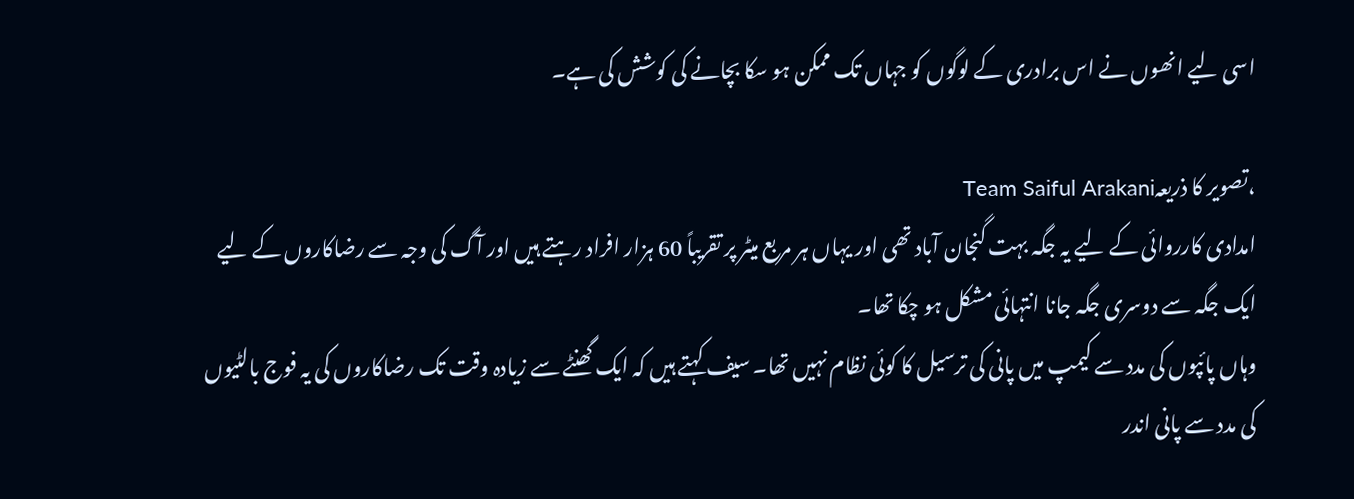اسی لیے انھوں نے اس برادری کے لوگوں کو جہاں تک ممکن ہو سکا بچانے کی کوشش کی ہے۔

،تصویر کا ذریعہTeam Saiful Arakani
امدادی کارروائی کے لیے یہ جگہ بہت گنجان آباد تھی اور یہاں ہر مربع میٹر پر تقریباً 60 ہزار افراد رہتے ہیں اور آگ کی وجہ سے رضاکاروں کے لیے ایک جگہ سے دوسری جگہ جانا انتہائی مشکل ہو چکا تھا۔
وہاں پائپوں کی مدد سے کیمپ میں پانی کی ترسیل کا کوئی نظام نہیں تھا۔ سیف کہتے ہیں کہ ایک گھنٹے سے زیادہ وقت تک رضاکاروں کی یہ فوج بالٹیوں کی مدد سے پانی اندر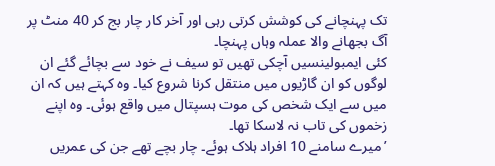تک پہنچانے کی کوشش کرتی رہی اور آخر کار چار بج کر 40 منٹ پر آگ بجھانے والا عملہ وہاں پہنچا۔
کئی ایمبولینسیں آچکی تھیں تو سیف نے خود سے بچائے گئے ان لوگوں کو ان گاڑیوں میں منتقل کرنا شروع کیا۔ وہ کہتے ہیں کہ ان میں سے ایک شخص کی موت ہسپتال میں واقع ہوئی۔ وہ اپنے زخموں کی تاب نہ لاسکا تھا۔
’میرے سامنے 10 افراد ہلاک ہوئے۔ چار بچے تھے جن کی عمریں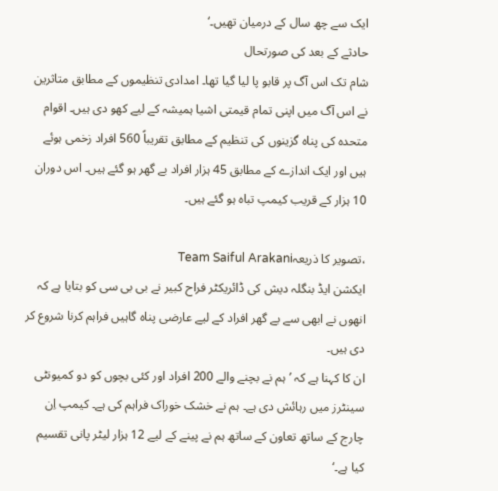ایک سے چھ سال کے درمیان تھیں۔‘
حادثے کے بعد کی صورتحال
شام تک اس آگ پر قابو پا لیا گیا تھا۔ امدادی تنظیموں کے مطابق متاثرین نے اس آگ میں اپنی تمام قیمتی اشیا ہمیشہ کے لیے کھو دی ہیں۔ اقوام متحدہ کی پناہ گزینوں کی تنظیم کے مطابق تقریباً 560 افراد زخمی ہوئے ہیں اور ایک اندازے کے مطابق 45 ہزار افراد بے گھر ہو گئے ہیں۔ اس دوران 10 ہزار کے قریب کیمپ تباہ ہو گئے ہیں۔

،تصویر کا ذریعہTeam Saiful Arakani
ایکشن ایڈ بنگلہ دیش کی ڈائریکٹر فراح کبیر نے بی بی سی کو بتایا ہے کہ انھوں نے ابھی سے بے گھر افراد کے لیے عارضی پناہ گاہیں فراہم کرنا شروع کر دی ہیں۔
ان کا کہنا ہے کہ ’ہم نے بچنے والے 200 افراد اور کئی بچوں کو دو کمیونٹی سینٹرز میں رہائش دی ہے۔ ہم نے خشک خوراک فراہم کی ہے۔ کیمپ اِن چارج کے ساتھ تعاون کے ساتھ ہم نے پینے کے لیے 12 ہزار لیٹر پانی تقسیم کیا ہے۔‘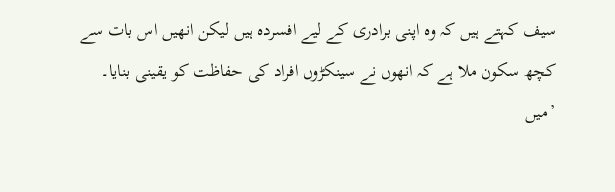سیف کہتے ہیں کہ وہ اپنی برادری کے لیے افسردہ ہیں لیکن انھیں اس بات سے کچھ سکون ملا ہے کہ انھوں نے سینکڑوں افراد کی حفاظت کو یقینی بنایا۔
’میں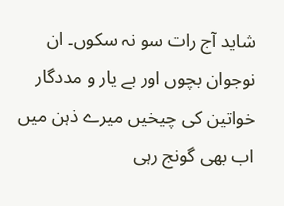شاید آج رات سو نہ سکوں۔ ان نوجوان بچوں اور بے یار و مددگار خواتین کی چیخیں میرے ذہن میں اب بھی گونج رہی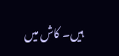ہیں۔ کاش میں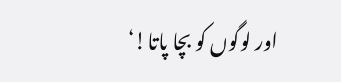اور لوگوں کو بچا پاتا!‘